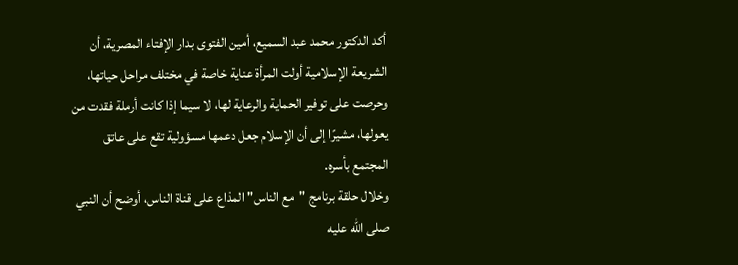أكد الدكتور محمد عبد السميع، أمين الفتوى بدار الإفتاء المصرية، أن الشريعة الإسلامية أولت المرأة عناية خاصة في مختلف مراحل حياتها، وحرصت على توفير الحماية والرعاية لها، لا سيما إذا كانت أرملة فقدت من يعولها، مشيرًا إلى أن الإسلام جعل دعمها مسؤولية تقع على عاتق المجتمع بأسره.
وخلال حلقة برنامج "مع الناس" المذاع على قناة الناس، أوضح أن النبي صلى الله عليه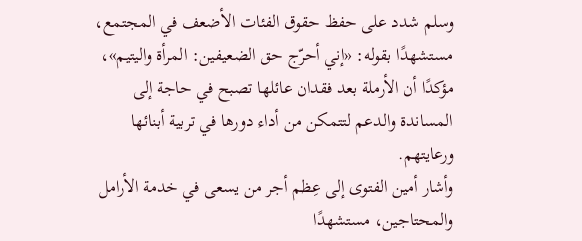وسلم شدد على حفظ حقوق الفئات الأضعف في المجتمع، مستشهدًا بقوله: «إني أحرّج حق الضعيفين: المرأة واليتيم»، مؤكدًا أن الأرملة بعد فقدان عائلها تصبح في حاجة إلى المساندة والدعم لتتمكن من أداء دورها في تربية أبنائها ورعايتهم.
وأشار أمين الفتوى إلى عِظم أجر من يسعى في خدمة الأرامل والمحتاجين، مستشهدًا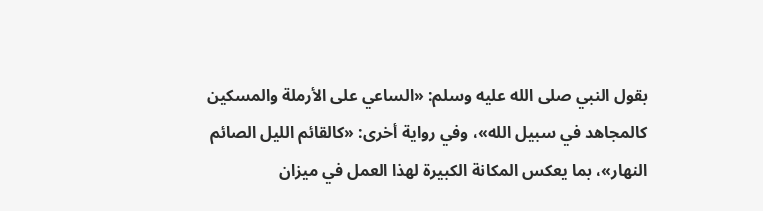بقول النبي صلى الله عليه وسلم: «الساعي على الأرملة والمسكين كالمجاهد في سبيل الله»، وفي رواية أخرى: «كالقائم الليل الصائم النهار»، بما يعكس المكانة الكبيرة لهذا العمل في ميزان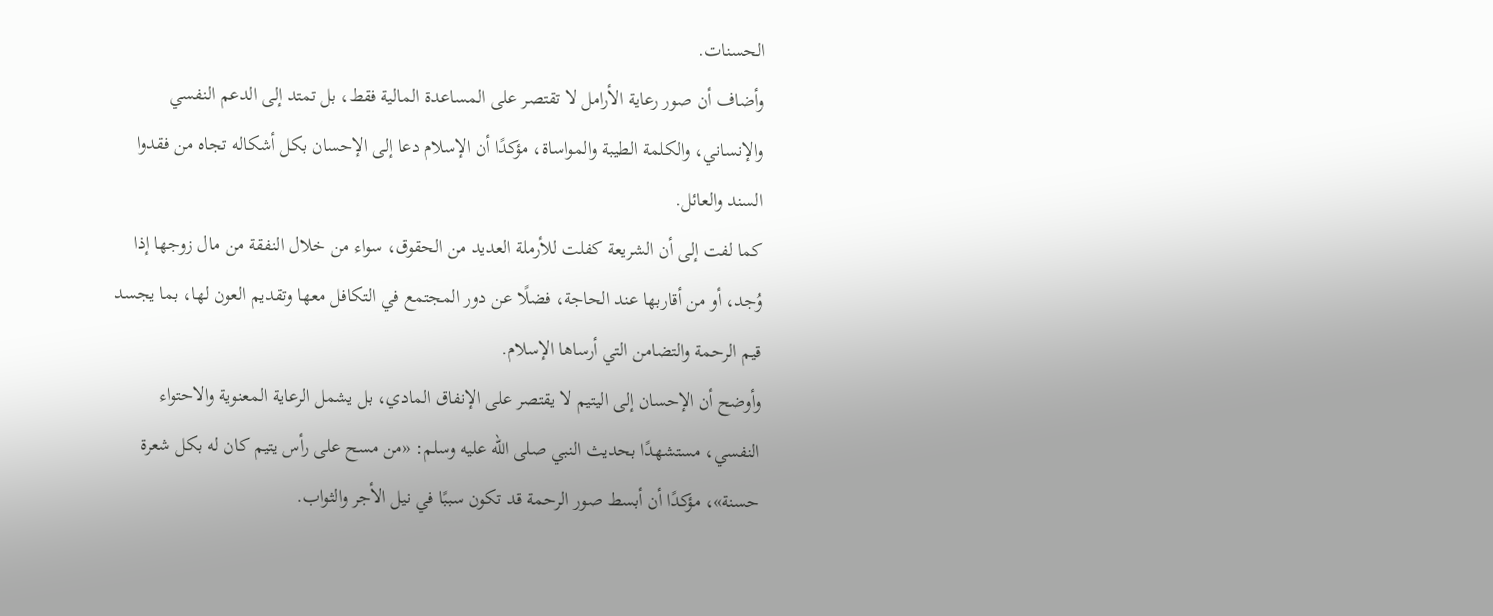الحسنات.
وأضاف أن صور رعاية الأرامل لا تقتصر على المساعدة المالية فقط، بل تمتد إلى الدعم النفسي والإنساني، والكلمة الطيبة والمواساة، مؤكدًا أن الإسلام دعا إلى الإحسان بكل أشكاله تجاه من فقدوا السند والعائل.
كما لفت إلى أن الشريعة كفلت للأرملة العديد من الحقوق، سواء من خلال النفقة من مال زوجها إذا وُجد، أو من أقاربها عند الحاجة، فضلًا عن دور المجتمع في التكافل معها وتقديم العون لها، بما يجسد قيم الرحمة والتضامن التي أرساها الإسلام.
وأوضح أن الإحسان إلى اليتيم لا يقتصر على الإنفاق المادي، بل يشمل الرعاية المعنوية والاحتواء النفسي، مستشهدًا بحديث النبي صلى الله عليه وسلم: «من مسح على رأس يتيم كان له بكل شعرة حسنة»، مؤكدًا أن أبسط صور الرحمة قد تكون سببًا في نيل الأجر والثواب.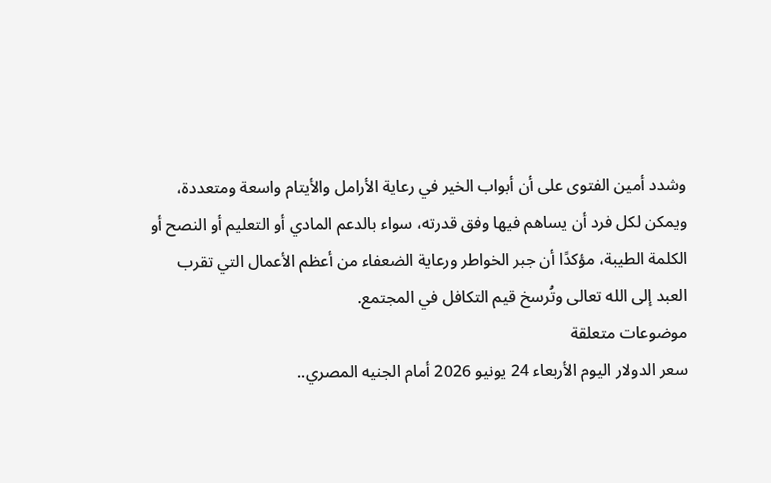وشدد أمين الفتوى على أن أبواب الخير في رعاية الأرامل والأيتام واسعة ومتعددة، ويمكن لكل فرد أن يساهم فيها وفق قدرته، سواء بالدعم المادي أو التعليم أو النصح أو الكلمة الطيبة، مؤكدًا أن جبر الخواطر ورعاية الضعفاء من أعظم الأعمال التي تقرب العبد إلى الله تعالى وتُرسخ قيم التكافل في المجتمع.
موضوعات متعلقة
سعر الدولار اليوم الأربعاء 24 يونيو 2026 أمام الجنيه المصري..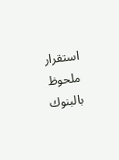استقرار ملحوظ بالبنوك